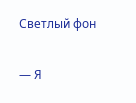Светлый фон

— Я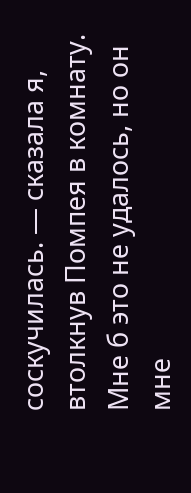соскучилась. — сказала я, втолкнув Помпея в комнату. Мне б это не удалось, но он мне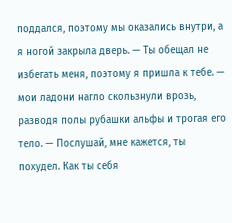поддался, поэтому мы оказались внутри, а я ногой закрыла дверь. — Ты обещал не избегать меня, поэтому я пришла к тебе. — мои ладони нагло скользнули врозь, разводя полы рубашки альфы и трогая его тело. — Послушай, мне кажется, ты похудел. Как ты себя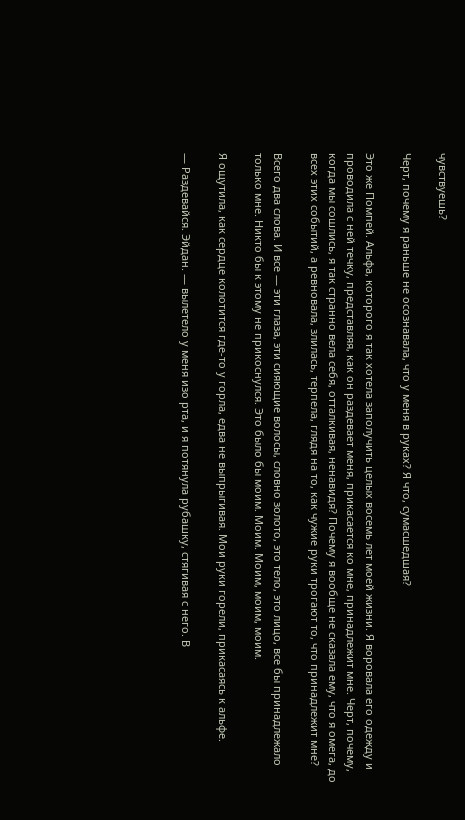чувствуешь?

Черт, почему я раньше не осознавала, что у меня в руках? Я что, сумасшедшая?

Это же Помпей. Альфа, которого я так хотела заполучить целых восемь лет моей жизни. Я воровала его одежду и проводила с ней течку, представляя, как он раздевает меня, прикасается ко мне, принадлежит мне. Черт, почему, когда мы сошлись, я так странно вела себя, отталкивая, ненавидя? Почему я вообще не сказала ему, что я омега, до всех этих событий, а ревновала, злилась, терпела, глядя на то, как чужие руки трогают то, что принадлежит мне?

Всего два слова. И все — эти глаза, эти сияющие волосы, словно золото, это тело, это лицо, все бы принадлежало только мне. Никто бы к этому не прикоснулся. Это было бы моим. Моим. Моим, моим, моим.

Я ощутила, как сердце колотится где-то у горла, едва не выпрыгивая. Мои руки горели, прикасаясь к альфе.

— Раздевайся. Эйдан. — вылетело у меня изо рта, и я потянула рубашку, стягивая с него. В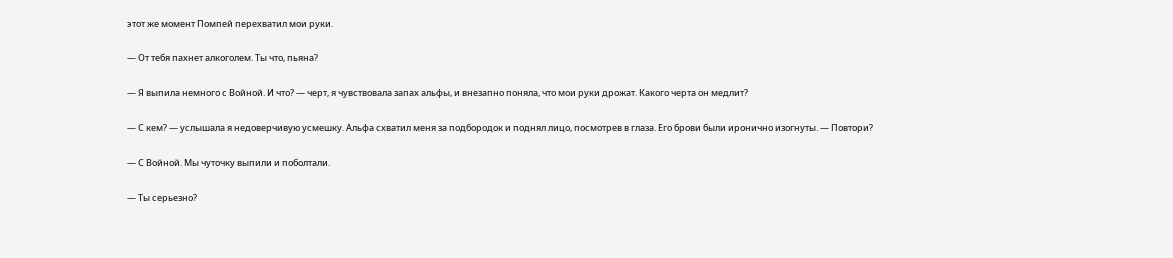этот же момент Помпей перехватил мои руки.

— От тебя пахнет алкоголем. Ты что, пьяна?

— Я выпила немного с Войной. И что? — черт, я чувствовала запах альфы, и внезапно поняла, что мои руки дрожат. Какого черта он медлит?

— С кем? — услышала я недоверчивую усмешку. Альфа схватил меня за подбородок и поднял лицо, посмотрев в глаза. Его брови были иронично изогнуты. — Повтори?

— С Войной. Мы чуточку выпили и поболтали.

— Ты серьезно?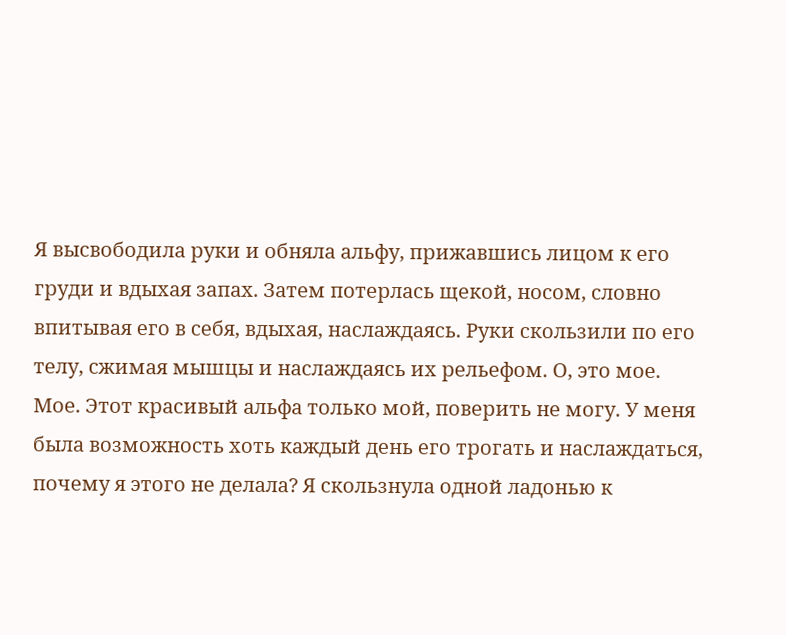Я высвободила руки и обняла альфу, прижавшись лицом к его груди и вдыхая запах. Затем потерлась щекой, носом, словно впитывая его в себя, вдыхая, наслаждаясь. Руки скользили по его телу, сжимая мышцы и наслаждаясь их рельефом. О, это мое. Мое. Этот красивый альфа только мой, поверить не могу. У меня была возможность хоть каждый день его трогать и наслаждаться, почему я этого не делала? Я скользнула одной ладонью к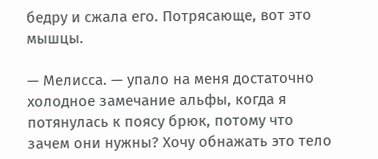бедру и сжала его. Потрясающе, вот это мышцы.

— Мелисса. — упало на меня достаточно холодное замечание альфы, когда я потянулась к поясу брюк, потому что зачем они нужны? Хочу обнажать это тело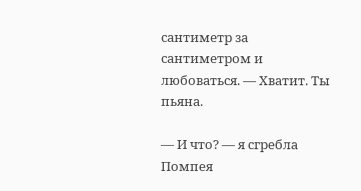сантиметр за сантиметром и любоваться. — Хватит. Ты пьяна.

— И что? — я сгребла Помпея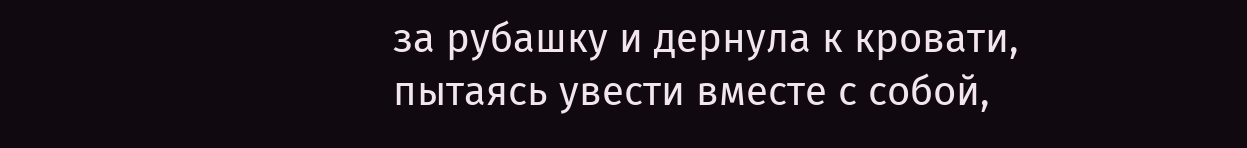за рубашку и дернула к кровати, пытаясь увести вместе с собой,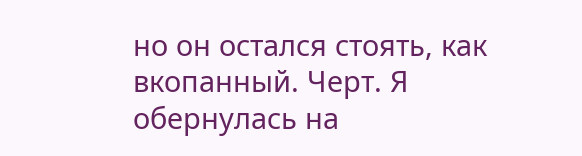но он остался стоять, как вкопанный. Черт. Я обернулась на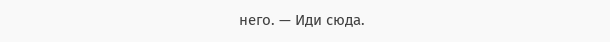него. — Иди сюда.